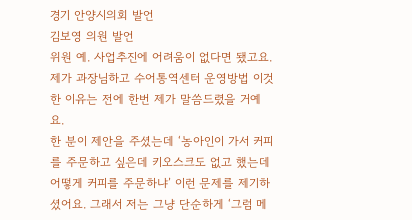경기 안양시의회 발언
김보영 의원 발언
위원 예. 사업추진에 어려움이 없다면 됐고요. 제가 과장님하고 수어통역센터 운영방법 이것 한 이유는 전에 한번 제가 말씀드렸을 거예요.
한 분이 제안을 주셨는데 ‘농아인이 가서 커피를 주문하고 싶은데 키오스크도 없고 했는데 어떻게 커피를 주문하냐’ 이런 문제를 제기하셨어요. 그래서 저는 그냥 단순하게 ‘그럼 메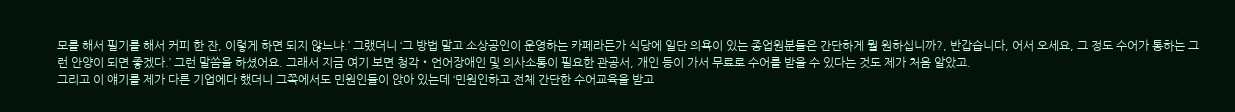모를 해서 필기를 해서 커피 한 잔, 이렇게 하면 되지 않느냐.’ 그랬더니 ‘그 방법 말고 소상공인이 운영하는 카페라든가 식당에 일단 의욕이 있는 종업원분들은 간단하게 뭘 원하십니까?, 반갑습니다, 어서 오세요, 그 정도 수어가 통하는 그런 안양이 되면 좋겠다.’ 그런 말씀을 하셨어요. 그래서 지금 여기 보면 청각‧언어장애인 및 의사소통이 필요한 관공서, 개인 등이 가서 무료로 수어를 받을 수 있다는 것도 제가 처음 알았고.
그리고 이 얘기를 제가 다른 기업에다 했더니 그쪽에서도 민원인들이 앉아 있는데 ‘민원인하고 전체 간단한 수어교육을 받고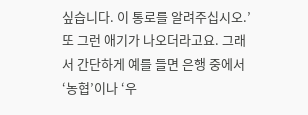싶습니다. 이 통로를 알려주십시오.’ 또 그런 애기가 나오더라고요. 그래서 간단하게 예를 들면 은행 중에서 ‘농협’이나 ‘우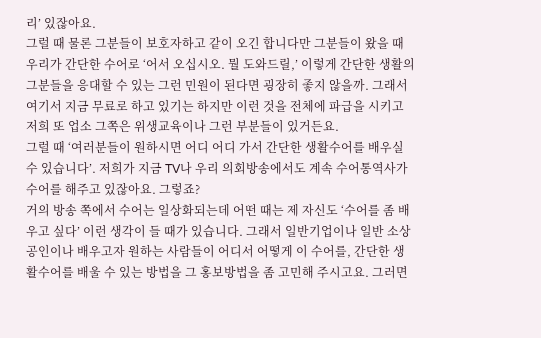리’ 있잖아요.
그럴 때 물론 그분들이 보호자하고 같이 오긴 합니다만 그분들이 왔을 때 우리가 간단한 수어로 ‘어서 오십시오. 뭘 도와드릴,’ 이렇게 간단한 생활의 그분들을 응대할 수 있는 그런 민원이 된다면 굉장히 좋지 않을까. 그래서 여기서 지금 무료로 하고 있기는 하지만 이런 것을 전체에 파급을 시키고 저희 또 업소 그쪽은 위생교육이나 그런 부분들이 있거든요.
그럴 때 ‘여러분들이 원하시면 어디 어디 가서 간단한 생활수어를 배우실 수 있습니다’. 저희가 지금 TV나 우리 의회방송에서도 계속 수어통역사가 수어를 해주고 있잖아요. 그렇죠?
거의 방송 쪽에서 수어는 일상화되는데 어떤 때는 제 자신도 ‘수어를 좀 배우고 싶다’ 이런 생각이 들 때가 있습니다. 그래서 일반기업이나 일반 소상공인이나 배우고자 원하는 사람들이 어디서 어떻게 이 수어를, 간단한 생활수어를 배울 수 있는 방법을 그 홍보방법을 좀 고민해 주시고요. 그러면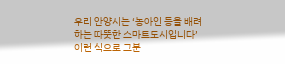우리 안양시는 ‘농아인 등을 배려하는 따뜻한 스마트도시입니다’ 이런 식으로 그분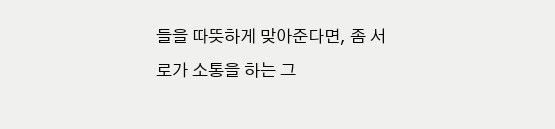들을 따뜻하게 맞아준다면, 좀 서로가 소통을 하는 그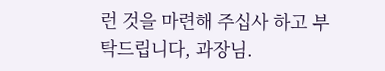런 것을 마련해 주십사 하고 부탁드립니다, 과장님.